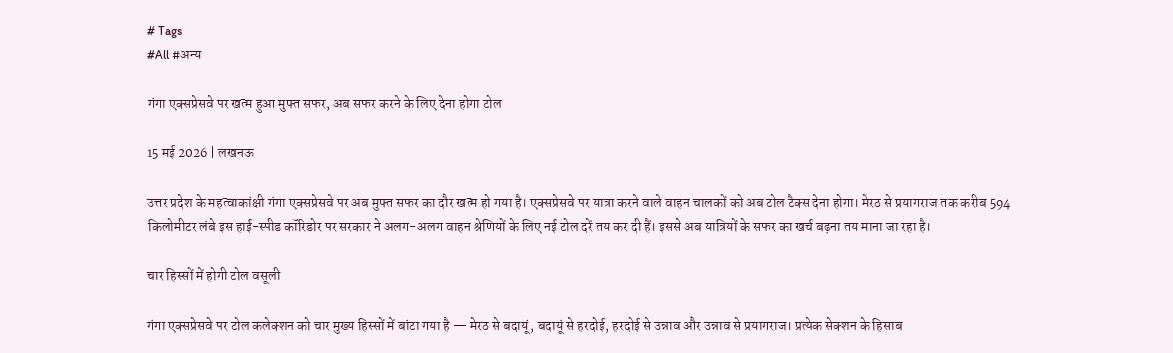# Tags
#All #अन्य

गंगा एक्सप्रेसवे पर खत्म हुआ मुफ्त सफर, अब सफर करने के लिए देना होगा टोल

15 मई 2026 | लखनऊ

उत्तर प्रदेश के महत्वाकांक्षी गंगा एक्सप्रेसवे पर अब मुफ्त सफर का दौर खत्म हो गया है। एक्सप्रेसवे पर यात्रा करने वाले वाहन चालकों को अब टोल टैक्स देना होगा। मेरठ से प्रयागराज तक करीब 594 किलोमीटर लंबे इस हाई-स्पीड कॉरिडोर पर सरकार ने अलग-अलग वाहन श्रेणियों के लिए नई टोल दरें तय कर दी हैं। इससे अब यात्रियों के सफर का खर्च बढ़ना तय माना जा रहा है।

चार हिस्सों में होगी टोल वसूली

गंगा एक्सप्रेसवे पर टोल कलेक्शन को चार मुख्य हिस्सों में बांटा गया है — मेरठ से बदायूं, बदायूं से हरदोई, हरदोई से उन्नाव और उन्नाव से प्रयागराज। प्रत्येक सेक्शन के हिसाब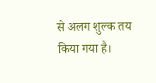से अलग शुल्क तय किया गया है।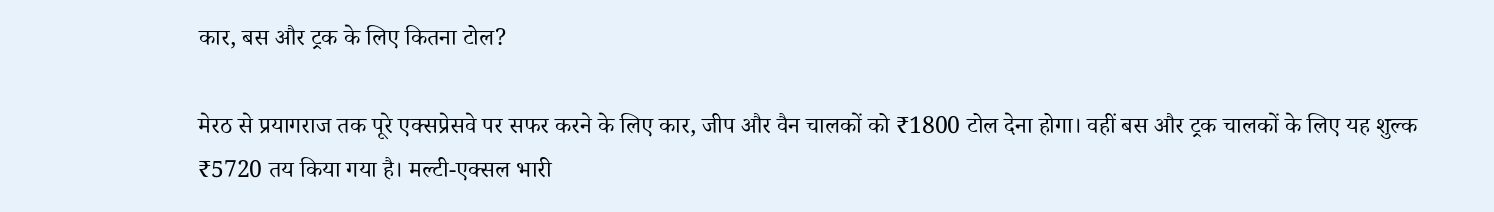कार, बस और ट्रक के लिए कितना टोल?

मेरठ से प्रयागराज तक पूरे एक्सप्रेसवे पर सफर करने के लिए कार, जीप और वैन चालकों को ₹1800 टोल देना होगा। वहीं बस और ट्रक चालकों के लिए यह शुल्क ₹5720 तय किया गया है। मल्टी-एक्सल भारी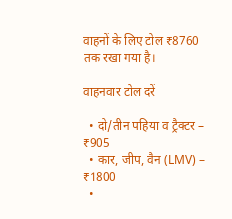वाहनों के लिए टोल ₹8760 तक रखा गया है।

वाहनवार टोल दरें

  • दो/तीन पहिया व ट्रैक्टर – ₹905
  • कार, जीप, वैन (LMV) – ₹1800
  •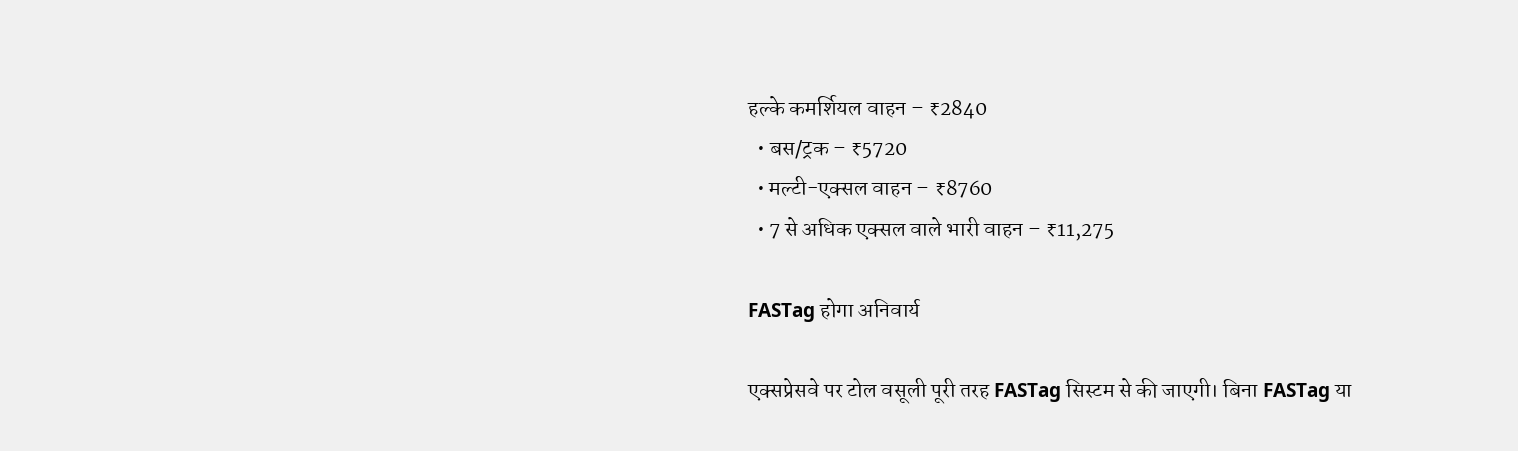हल्के कमर्शियल वाहन – ₹2840
  • बस/ट्रक – ₹5720
  • मल्टी-एक्सल वाहन – ₹8760
  • 7 से अधिक एक्सल वाले भारी वाहन – ₹11,275

FASTag होगा अनिवार्य

एक्सप्रेसवे पर टोल वसूली पूरी तरह FASTag सिस्टम से की जाएगी। बिना FASTag या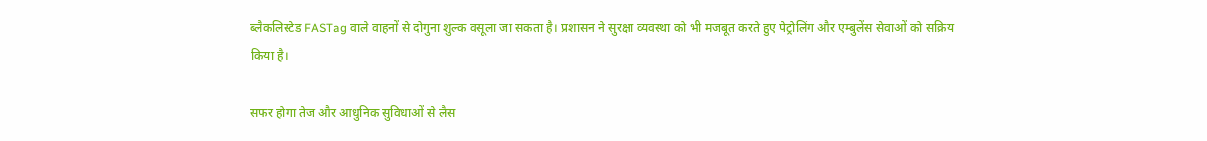ब्लैकलिस्टेड FASTag वाले वाहनों से दोगुना शुल्क वसूला जा सकता है। प्रशासन ने सुरक्षा व्यवस्था को भी मजबूत करते हुए पेट्रोलिंग और एम्बुलेंस सेवाओं को सक्रिय किया है।

सफर होगा तेज और आधुनिक सुविधाओं से लैस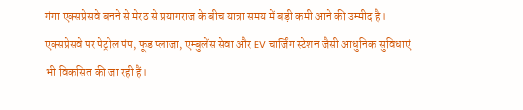गंगा एक्सप्रेसवे बनने से मेरठ से प्रयागराज के बीच यात्रा समय में बड़ी कमी आने की उम्मीद है। एक्सप्रेसवे पर पेट्रोल पंप, फूड प्लाजा, एम्बुलेंस सेवा और EV चार्जिंग स्टेशन जैसी आधुनिक सुविधाएं भी विकसित की जा रही हैं।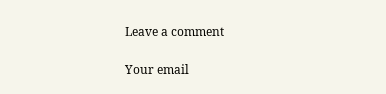Leave a comment

Your email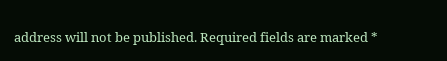address will not be published. Required fields are marked *